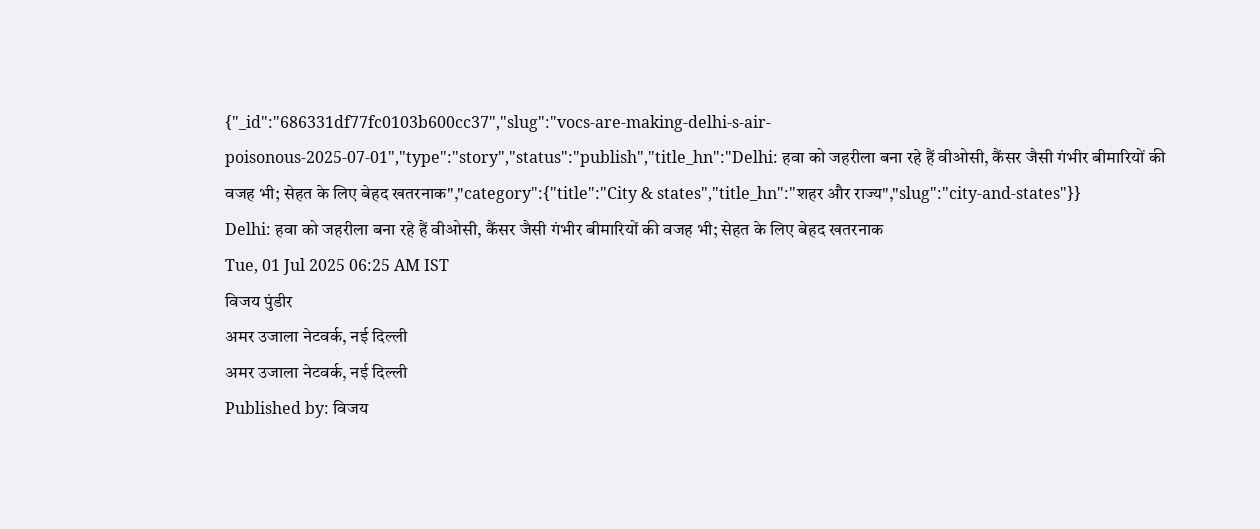{"_id":"686331df77fc0103b600cc37","slug":"vocs-are-making-delhi-s-air-poisonous-2025-07-01","type":"story","status":"publish","title_hn":"Delhi: हवा को जहरीला बना रहे हैं वीओसी, कैंसर जैसी गंभीर बीमारियों की वजह भी; सेहत के लिए बेहद खतरनाक","category":{"title":"City & states","title_hn":"शहर और राज्य","slug":"city-and-states"}}
Delhi: हवा को जहरीला बना रहे हैं वीओसी, कैंसर जैसी गंभीर बीमारियों की वजह भी; सेहत के लिए बेहद खतरनाक
Tue, 01 Jul 2025 06:25 AM IST
विजय पुंडीर
अमर उजाला नेटवर्क, नई दिल्ली
अमर उजाला नेटवर्क, नई दिल्ली
Published by: विजय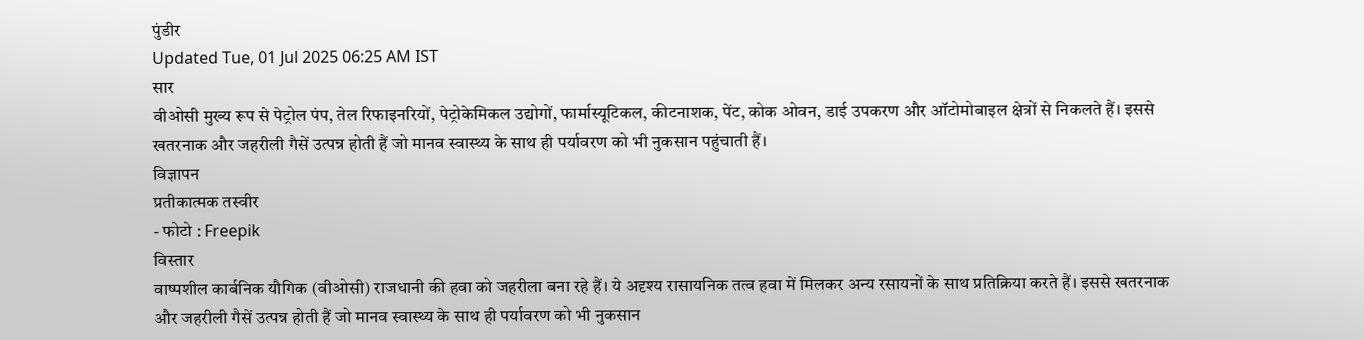पुंडीर
Updated Tue, 01 Jul 2025 06:25 AM IST
सार
वीओसी मुख्य रूप से पेट्रोल पंप, तेल रिफाइनरियों, पेट्रोकेमिकल उद्योगों, फार्मास्यूटिकल, कीटनाशक, पेंट, कोक ओवन, डाई उपकरण और ऑटोमोबाइल क्षेत्रों से निकलते हैं। इससे खतरनाक और जहरीली गैसें उत्पन्न होती हैं जो मानव स्वास्थ्य के साथ ही पर्यावरण को भी नुकसान पहुंचाती हैं।
विज्ञापन
प्रतीकात्मक तस्वीर
- फोटो : Freepik
विस्तार
वाष्पशील कार्बनिक यौगिक (वीओसी) राजधानी की हवा को जहरीला बना रहे हैं। ये अदृश्य रासायनिक तत्व हवा में मिलकर अन्य रसायनों के साथ प्रतिक्रिया करते हैं। इससे खतरनाक और जहरीली गैसें उत्पन्न होती हैं जो मानव स्वास्थ्य के साथ ही पर्यावरण को भी नुकसान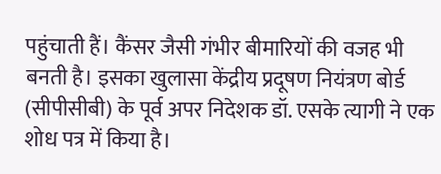पहुंचाती हैं। कैंसर जैसी गंभीर बीमारियों की वजह भी बनती है। इसका खुलासा केंद्रीय प्रदूषण नियंत्रण बोर्ड (सीपीसीबी) के पूर्व अपर निदेशक डॉ. एसके त्यागी ने एक शोध पत्र में किया है।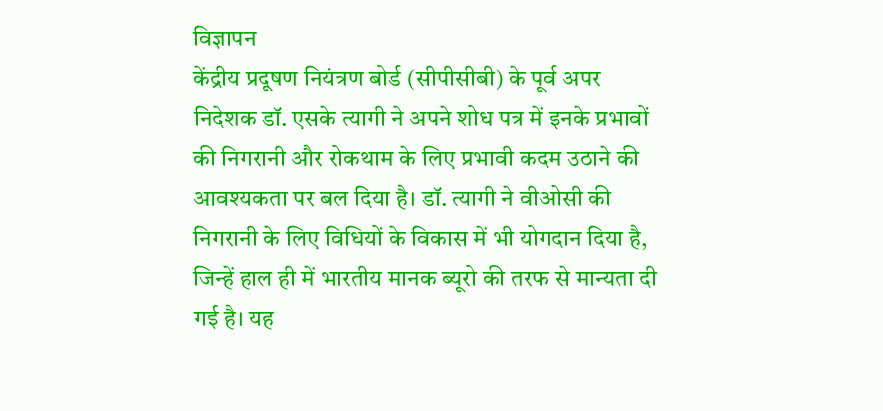विज्ञापन
केंद्रीय प्रदूषण नियंत्रण बोर्ड (सीपीसीबी) के पूर्व अपर निदेशक डॉ. एसके त्यागी ने अपने शोध पत्र में इनके प्रभावों की निगरानी और रोकथाम के लिए प्रभावी कदम उठाने की आवश्यकता पर बल दिया है। डॉ. त्यागी ने वीओसी की निगरानी के लिए विधियों के विकास में भी योगदान दिया है, जिन्हें हाल ही में भारतीय मानक ब्यूरो की तरफ से मान्यता दी गई है। यह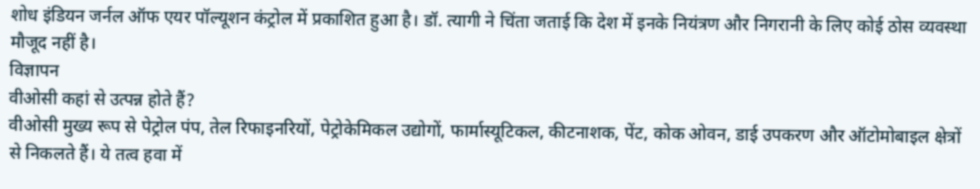शोध इंडियन जर्नल ऑफ एयर पॉल्यूशन कंट्रोल में प्रकाशित हुआ है। डॉ. त्यागी ने चिंता जताई कि देश में इनके नियंत्रण और निगरानी के लिए कोई ठोस व्यवस्था मौजूद नहीं है।
विज्ञापन
वीओसी कहां से उत्पन्न होते हैं?
वीओसी मुख्य रूप से पेट्रोल पंप, तेल रिफाइनरियों, पेट्रोकेमिकल उद्योगों, फार्मास्यूटिकल, कीटनाशक, पेंट, कोक ओवन, डाई उपकरण और ऑटोमोबाइल क्षेत्रों से निकलते हैं। ये तत्व हवा में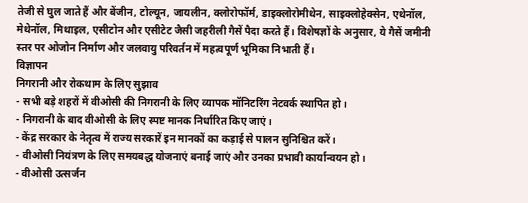तेजी से घुल जाते हैं और बेंजीन, टोल्यून, जायलीन, क्लोरोफॉर्म, डाइक्लोरोमीथेन, साइक्लोहेक्सेन, एथेनॉल, मेथेनॉल, मिथाइल, एसीटोन और एसीटेट जैसी जहरीली गैसें पैदा करते हैं। विशेषज्ञों के अनुसार, ये गैसें जमीनी स्तर पर ओजोन निर्माण और जलवायु परिवर्तन में महत्वपूर्ण भूमिका निभाती हैं।
विज्ञापन
निगरानी और रोकथाम के लिए सुझाव
- सभी बड़े शहरों में वीओसी की निगरानी के लिए व्यापक मॉनिटरिंग नेटवर्क स्थापित हो।
- निगरानी के बाद वीओसी के लिए स्पष्ट मानक निर्धारित किए जाएं।
- केंद्र सरकार के नेतृत्व में राज्य सरकारें इन मानकों का कड़ाई से पालन सुनिश्चित करें।
- वीओसी नियंत्रण के लिए समयबद्ध योजनाएं बनाई जाएं और उनका प्रभावी कार्यान्वयन हो।
- वीओसी उत्सर्जन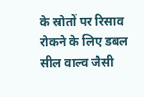के स्रोतों पर रिसाव रोकने के लिए डबल सील वाल्व जैसी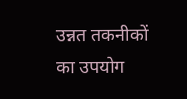उन्नत तकनीकों का उपयोग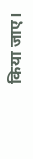किया जाए।